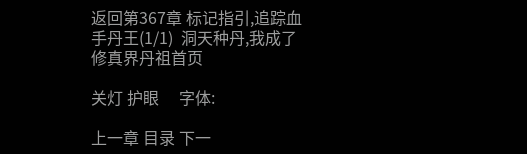返回第367章 标记指引,追踪血手丹王(1/1)  洞天种丹,我成了修真界丹祖首页

关灯 护眼     字体:

上一章 目录 下一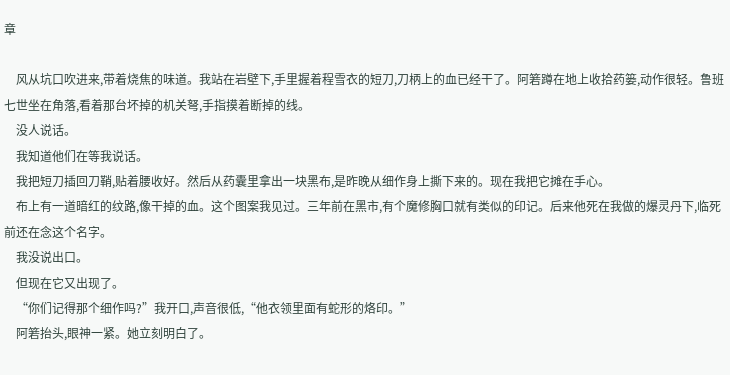章

    风从坑口吹进来,带着烧焦的味道。我站在岩壁下,手里握着程雪衣的短刀,刀柄上的血已经干了。阿箬蹲在地上收拾药篓,动作很轻。鲁班七世坐在角落,看着那台坏掉的机关弩,手指摸着断掉的线。
    没人说话。
    我知道他们在等我说话。
    我把短刀插回刀鞘,贴着腰收好。然后从药囊里拿出一块黑布,是昨晚从细作身上撕下来的。现在我把它摊在手心。
    布上有一道暗红的纹路,像干掉的血。这个图案我见过。三年前在黑市,有个魔修胸口就有类似的印记。后来他死在我做的爆灵丹下,临死前还在念这个名字。
    我没说出口。
    但现在它又出现了。
    “你们记得那个细作吗?”我开口,声音很低,“他衣领里面有蛇形的烙印。”
    阿箬抬头,眼神一紧。她立刻明白了。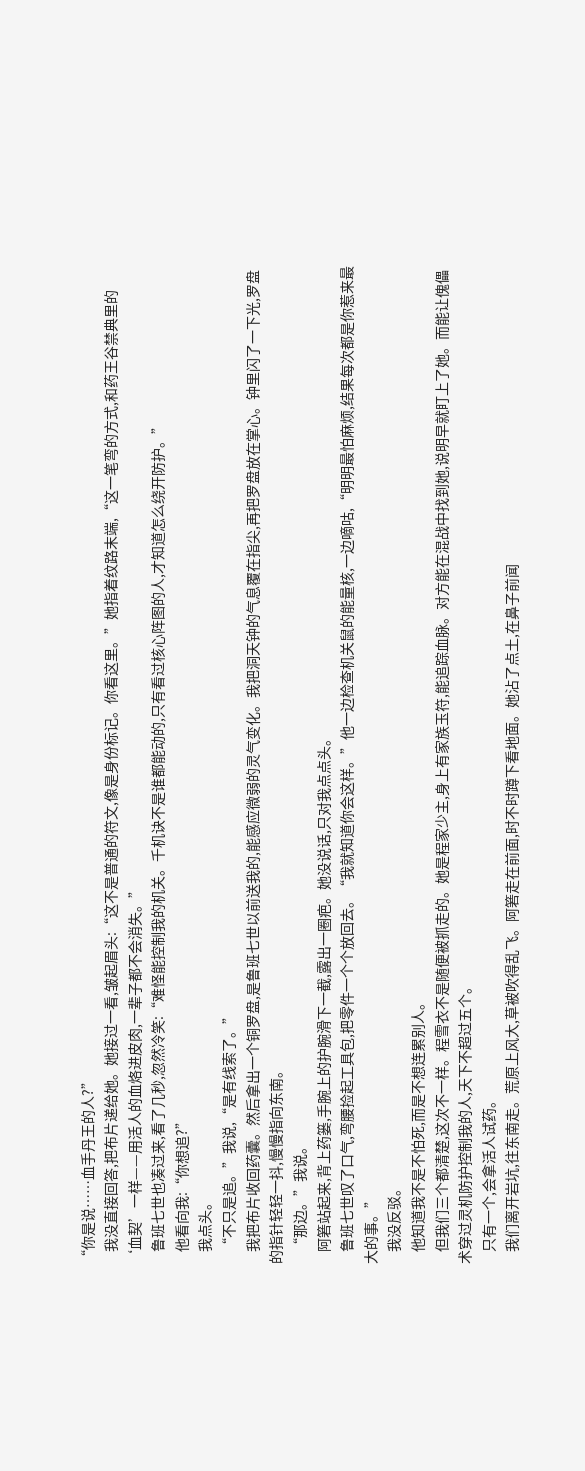“你是说……血手丹王的人?”
    我没直接回答,把布片递给她。她接过一看,皱起眉头:“这不是普通的符文,像是身份标记。你看这里。”她指着纹路末端,“这一笔弯的方式,和药王谷禁典里的‘血契’一样——用活人的血烙进皮肉,一辈子都不会消失。”
    鲁班七世也凑过来,看了几秒,忽然冷笑:“难怪能控制我的机关。千机诀不是谁都能动的,只有看过核心阵图的人,才知道怎么绕开防护。”
    他看向我:“你想追?”
    我点头。
    “不只是追。”我说,“是有线索了。”
    我把布片收回药囊。然后拿出一个铜罗盘,是鲁班七世以前送我的,能感应微弱的灵气变化。我把洞天钟的气息覆在指尖,再把罗盘放在掌心。钟里闪了一下光,罗盘的指针轻轻一抖,慢慢指向东南。
    “那边。”我说。
    阿箬站起来,背上药篓,手腕上的护腕滑下一截,露出一圈疤。她没说话,只对我点点头。
    鲁班七世叹了口气,弯腰捡起工具包,把零件一个个放回去。“我就知道你会这样。”他一边检查机关鼠的能量核,一边嘀咕,“明明最怕麻烦,结果每次都是你惹来最大的事。”
    我没反驳。
    他知道我不是不怕死,而是不想连累别人。
    但我们三个都清楚,这次不一样。程雪衣不是随便被抓走的。她是程家少主,身上有家族玉符,能追踪血脉。对方能在混战中找到她,说明早就盯上了她。而能让傀儡术穿过灵机防护控制我的人,天下不超过五个。
    只有一个,会拿活人试药。
    我们离开岩坑,往东南走。荒原上风大,草被吹得乱飞。阿箬走在前面,时不时蹲下看地面。她沾了点土,在鼻子前闻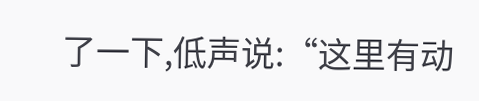了一下,低声说:“这里有动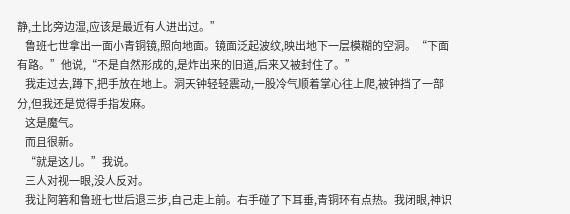静,土比旁边湿,应该是最近有人进出过。”
    鲁班七世拿出一面小青铜镜,照向地面。镜面泛起波纹,映出地下一层模糊的空洞。“下面有路。”他说,“不是自然形成的,是炸出来的旧道,后来又被封住了。”
    我走过去,蹲下,把手放在地上。洞天钟轻轻震动,一股冷气顺着掌心往上爬,被钟挡了一部分,但我还是觉得手指发麻。
    这是魔气。
    而且很新。
    “就是这儿。”我说。
    三人对视一眼,没人反对。
    我让阿箬和鲁班七世后退三步,自己走上前。右手碰了下耳垂,青铜环有点热。我闭眼,神识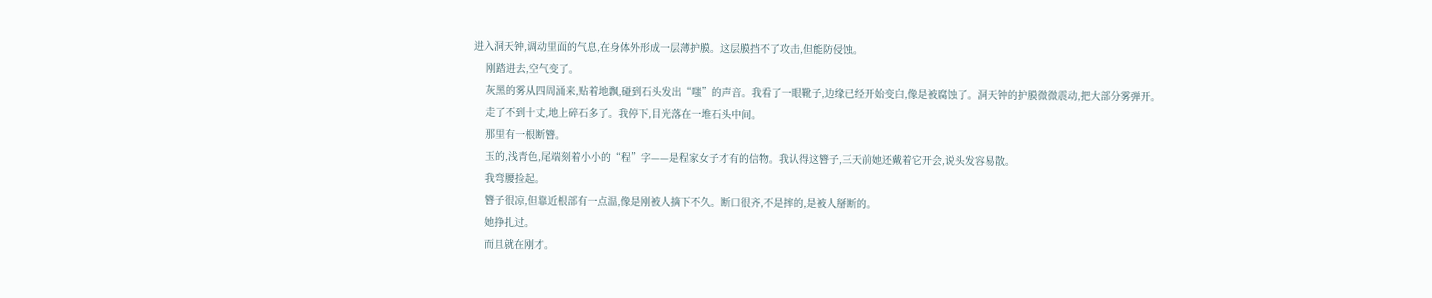进入洞天钟,调动里面的气息,在身体外形成一层薄护膜。这层膜挡不了攻击,但能防侵蚀。
    刚踏进去,空气变了。
    灰黑的雾从四周涌来,贴着地飘,碰到石头发出“嗤”的声音。我看了一眼靴子,边缘已经开始变白,像是被腐蚀了。洞天钟的护膜微微震动,把大部分雾弹开。
    走了不到十丈,地上碎石多了。我停下,目光落在一堆石头中间。
    那里有一根断簪。
    玉的,浅青色,尾端刻着小小的“程”字——是程家女子才有的信物。我认得这簪子,三天前她还戴着它开会,说头发容易散。
    我弯腰捡起。
    簪子很凉,但靠近根部有一点温,像是刚被人摘下不久。断口很齐,不是摔的,是被人掰断的。
    她挣扎过。
    而且就在刚才。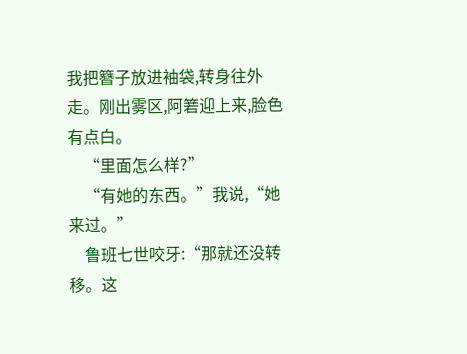我把簪子放进袖袋,转身往外走。刚出雾区,阿箬迎上来,脸色有点白。
    “里面怎么样?”
    “有她的东西。”我说,“她来过。”
    鲁班七世咬牙:“那就还没转移。这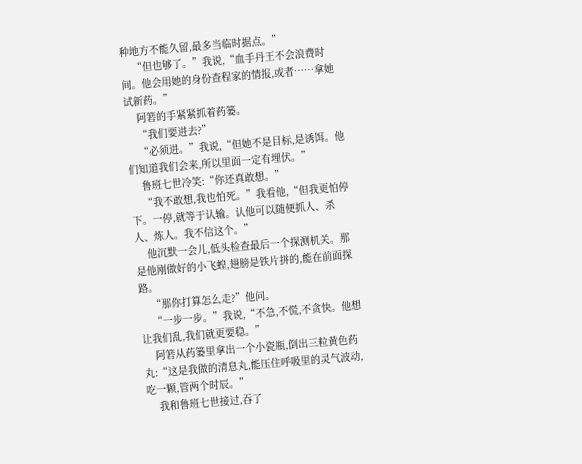种地方不能久留,最多当临时据点。”
    “但也够了。”我说,“血手丹王不会浪费时间。他会用她的身份查程家的情报,或者……拿她试新药。”
    阿箬的手紧紧抓着药篓。
    “我们要进去?”
    “必须进。”我说,“但她不是目标,是诱饵。他们知道我们会来,所以里面一定有埋伏。”
    鲁班七世冷笑:“你还真敢想。”
    “我不敢想,我也怕死。”我看他,“但我更怕停下。一停,就等于认输。认他可以随便抓人、杀人、炼人。我不信这个。”
    他沉默一会儿,低头检查最后一个探测机关。那是他刚做好的小飞蝗,翅膀是铁片拼的,能在前面探路。
    “那你打算怎么走?”他问。
    “一步一步。”我说,“不急,不慌,不贪快。他想让我们乱,我们就更要稳。”
    阿箬从药篓里拿出一个小瓷瓶,倒出三粒黄色药丸:“这是我做的清息丸,能压住呼吸里的灵气波动,吃一颗,管两个时辰。”
    我和鲁班七世接过,吞了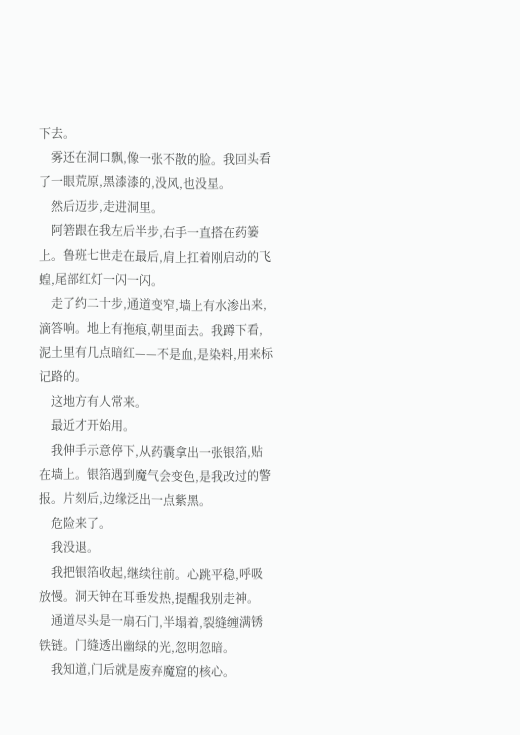下去。
    雾还在洞口飘,像一张不散的脸。我回头看了一眼荒原,黑漆漆的,没风,也没星。
    然后迈步,走进洞里。
    阿箬跟在我左后半步,右手一直搭在药篓上。鲁班七世走在最后,肩上扛着刚启动的飞蝗,尾部红灯一闪一闪。
    走了约二十步,通道变窄,墙上有水渗出来,滴答响。地上有拖痕,朝里面去。我蹲下看,泥土里有几点暗红——不是血,是染料,用来标记路的。
    这地方有人常来。
    最近才开始用。
    我伸手示意停下,从药囊拿出一张银箔,贴在墙上。银箔遇到魔气会变色,是我改过的警报。片刻后,边缘泛出一点紫黑。
    危险来了。
    我没退。
    我把银箔收起,继续往前。心跳平稳,呼吸放慢。洞天钟在耳垂发热,提醒我别走神。
    通道尽头是一扇石门,半塌着,裂缝缠满锈铁链。门缝透出幽绿的光,忽明忽暗。
    我知道,门后就是废弃魔窟的核心。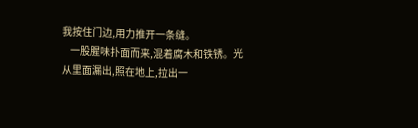我按住门边,用力推开一条缝。
    一股腥味扑面而来,混着腐木和铁锈。光从里面漏出,照在地上,拉出一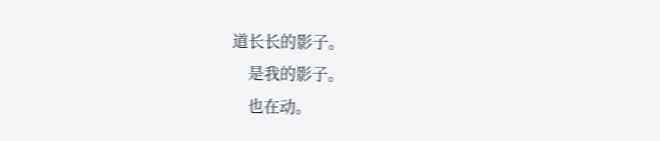道长长的影子。
    是我的影子。
    也在动。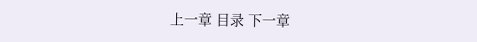上一章 目录 下一章